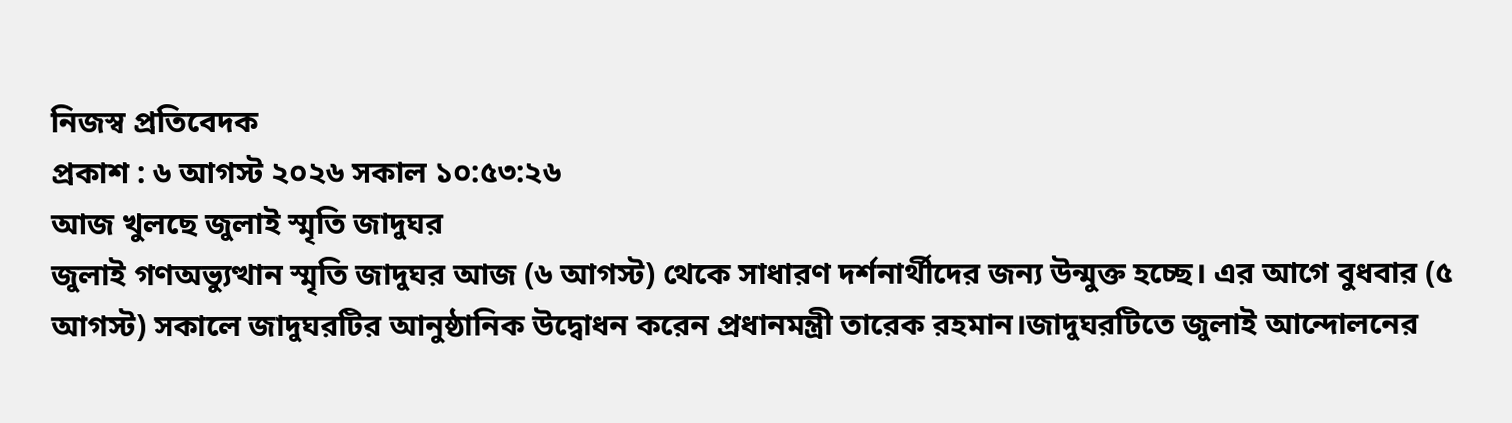নিজস্ব প্রতিবেদক
প্রকাশ : ৬ আগস্ট ২০২৬ সকাল ১০:৫৩:২৬
আজ খুলছে জুলাই স্মৃতি জাদুঘর
জুলাই গণঅভ্যুত্থান স্মৃতি জাদুঘর আজ (৬ আগস্ট) থেকে সাধারণ দর্শনার্থীদের জন্য উন্মুক্ত হচ্ছে। এর আগে বুধবার (৫ আগস্ট) সকালে জাদুঘরটির আনুষ্ঠানিক উদ্বোধন করেন প্রধানমন্ত্রী তারেক রহমান।জাদুঘরটিতে জুলাই আন্দোলনের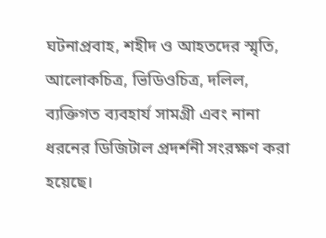ঘটনাপ্রবাহ, শহীদ ও আহতদের স্মৃতি, আলোকচিত্র, ভিডিওচিত্র, দলিল, ব্যক্তিগত ব্যবহার্য সামগ্রী এবং নানা ধরনের ডিজিটাল প্রদর্শনী সংরক্ষণ করা হয়েছে।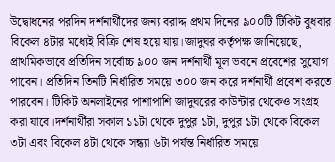উদ্বোধনের পরদিন দর্শনার্থীদের জন্য বরাদ্দ প্রথম দিনের ৯০০টি টিকিট বুধবার বিকেল ৪টার মধ্যেই বিক্রি শেষ হয়ে যায়।জাদুঘর কর্তৃপক্ষ জানিয়েছে, প্রাথমিকভাবে প্রতিদিন সর্বোচ্চ ৯০০ জন দর্শনার্থী মূল ভবনে প্রবেশের সুযোগ পাবেন। প্রতিদিন তিনটি নির্ধারিত সময়ে ৩০০ জন করে দর্শনার্থী প্রবেশ করতে পারবেন। টিকিট অনলাইনের পাশাপাশি জাদুঘরের কাউন্টার থেকেও সংগ্রহ করা যাবে।দর্শনার্থীরা সকাল ১১টা থেকে দুপুর ১টা, দুপুর ১টা থেকে বিকেল ৩টা এবং বিকেল ৪টা থেকে সন্ধ্যা ৬টা পর্যন্ত নির্ধারিত সময়ে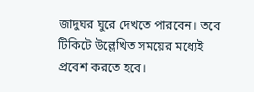জাদুঘর ঘুরে দেখতে পারবেন। তবে টিকিটে উল্লেখিত সময়ের মধ্যেই প্রবেশ করতে হবে।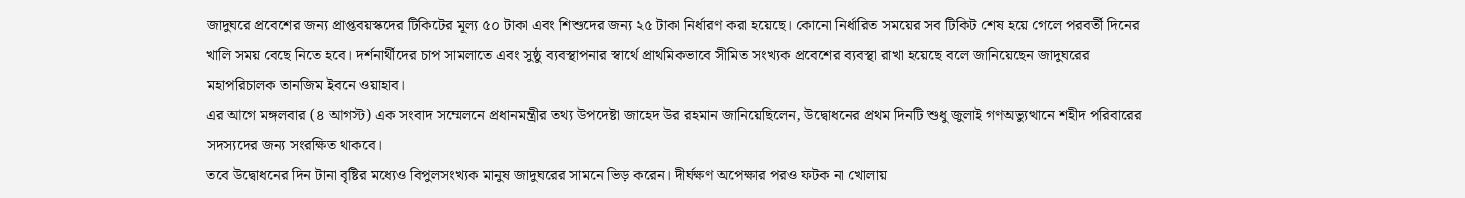জাদুঘরে প্রবেশের জন্য প্রাপ্তবয়স্কদের টিকিটের মূল্য ৫০ টাকা এবং শিশুদের জন্য ২৫ টাকা নির্ধারণ করা হয়েছে। কোনো নির্ধারিত সময়ের সব টিকিট শেষ হয়ে গেলে পরবর্তী দিনের খালি সময় বেছে নিতে হবে। দর্শনার্থীদের চাপ সামলাতে এবং সুষ্ঠু ব্যবস্থাপনার স্বার্থে প্রাথমিকভাবে সীমিত সংখ্যক প্রবেশের ব্যবস্থা রাখা হয়েছে বলে জানিয়েছেন জাদুঘরের মহাপরিচালক তানজিম ইবনে ওয়াহাব।
এর আগে মঙ্গলবার (৪ আগস্ট) এক সংবাদ সম্মেলনে প্রধানমন্ত্রীর তথ্য উপদেষ্টা জাহেদ উর রহমান জানিয়েছিলেন, উদ্বোধনের প্রথম দিনটি শুধু জুলাই গণঅভ্যুত্থানে শহীদ পরিবারের সদস্যদের জন্য সংরক্ষিত থাকবে।
তবে উদ্বোধনের দিন টানা বৃষ্টির মধ্যেও বিপুলসংখ্যক মানুষ জাদুঘরের সামনে ভিড় করেন। দীর্ঘক্ষণ অপেক্ষার পরও ফটক না খোলায়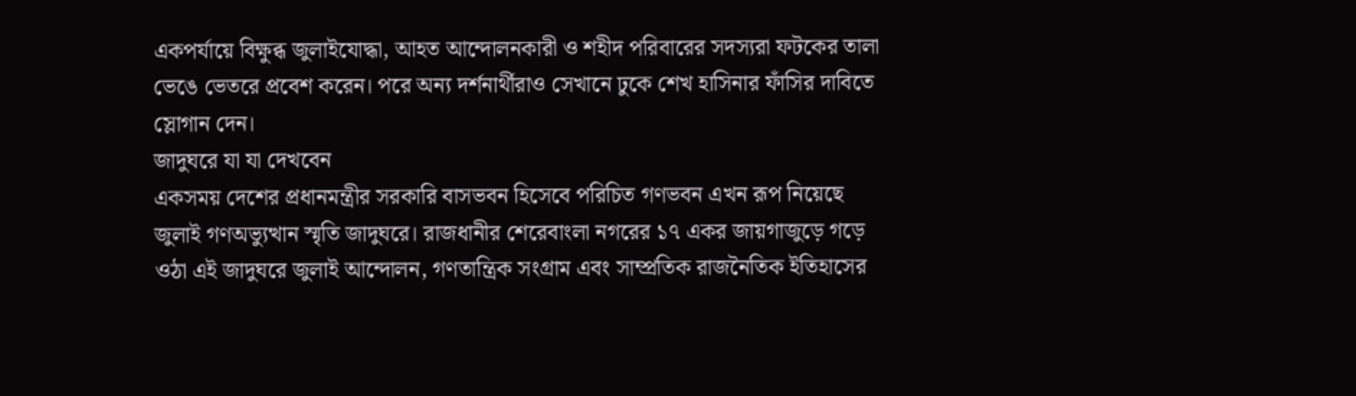একপর্যায়ে বিক্ষুব্ধ জুলাইযোদ্ধা, আহত আন্দোলনকারী ও শহীদ পরিবারের সদস্যরা ফটকের তালা ভেঙে ভেতরে প্রবেশ করেন। পরে অন্য দর্শনার্থীরাও সেখানে ঢুকে শেখ হাসিনার ফাঁসির দাবিতে স্লোগান দেন।
জাদুঘরে যা যা দেখবেন
একসময় দেশের প্রধানমন্ত্রীর সরকারি বাসভবন হিসেবে পরিচিত গণভবন এখন রূপ নিয়েছে জুলাই গণঅভ্যুত্থান স্মৃতি জাদুঘরে। রাজধানীর শেরেবাংলা নগরের ১৭ একর জায়গাজুড়ে গড়ে ওঠা এই জাদুঘরে জুলাই আন্দোলন, গণতান্ত্রিক সংগ্রাম এবং সাম্প্রতিক রাজনৈতিক ইতিহাসের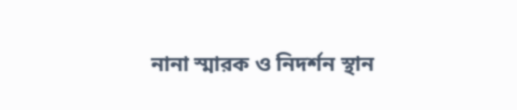নানা স্মারক ও নিদর্শন স্থান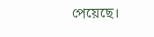পেয়েছে।